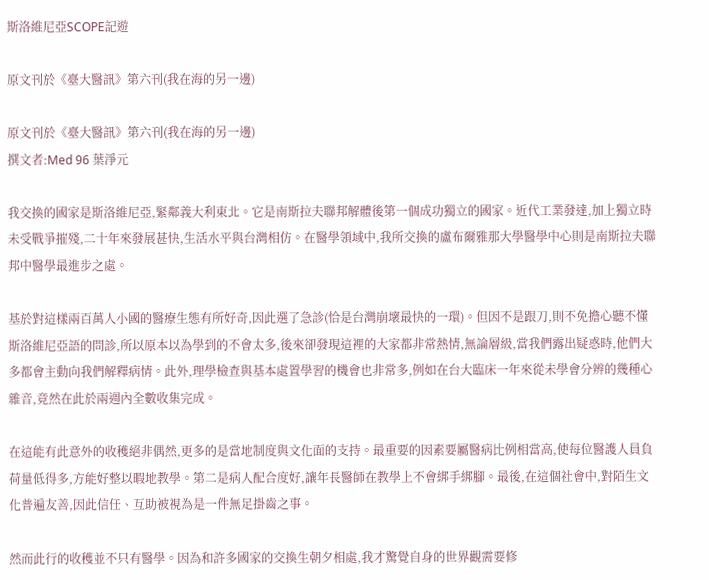斯洛維尼亞SCOPE記遊

原文刊於《臺大醫訊》第六刊(我在海的另一邊)

原文刊於《臺大醫訊》第六刊(我在海的另一邊)
撰文者:Med 96 葉淨元

我交換的國家是斯洛維尼亞,緊鄰義大利東北。它是南斯拉夫聯邦解體後第一個成功獨立的國家。近代工業發達,加上獨立時未受戰爭摧殘,二十年來發展甚快,生活水平與台灣相仿。在醫學領域中,我所交換的盧布爾雅那大學醫學中心則是南斯拉夫聯邦中醫學最進步之處。

基於對這樣兩百萬人小國的醫療生態有所好奇,因此選了急診(恰是台灣崩壞最快的一環)。但因不是跟刀,則不免擔心聽不懂斯洛維尼亞語的問診,所以原本以為學到的不會太多,後來卻發現這裡的大家都非常熱情,無論層級,當我們露出疑惑時,他們大多都會主動向我們解釋病情。此外,理學檢查與基本處置學習的機會也非常多,例如在台大臨床一年來從未學會分辨的幾種心雜音,竟然在此於兩週內全數收集完成。

在這能有此意外的收穫絕非偶然,更多的是當地制度與文化面的支持。最重要的因素要屬醫病比例相當高,使每位醫護人員負荷量低得多,方能好整以暇地教學。第二是病人配合度好,讓年長醫師在教學上不會綁手綁腳。最後,在這個社會中,對陌生文化普遍友善,因此信任、互助被視為是一件無足掛齒之事。

然而此行的收穫並不只有醫學。因為和許多國家的交換生朝夕相處,我才驚覺自身的世界觀需要修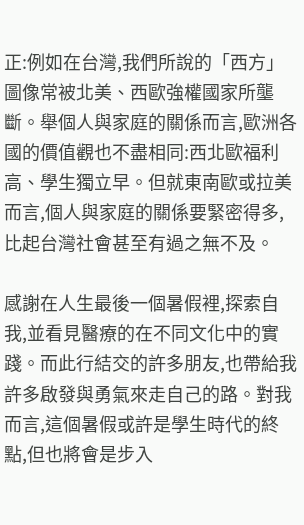正:例如在台灣,我們所說的「西方」圖像常被北美、西歐強權國家所壟斷。舉個人與家庭的關係而言,歐洲各國的價值觀也不盡相同:西北歐福利高、學生獨立早。但就東南歐或拉美而言,個人與家庭的關係要緊密得多,比起台灣社會甚至有過之無不及。

感謝在人生最後一個暑假裡,探索自我,並看見醫療的在不同文化中的實踐。而此行結交的許多朋友,也帶給我許多啟發與勇氣來走自己的路。對我而言,這個暑假或許是學生時代的終點,但也將會是步入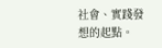社會、實踐發想的起點。